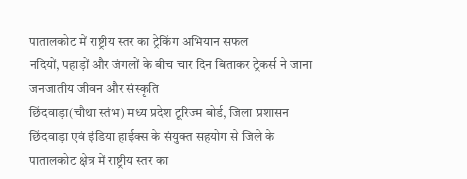पातालकोट में राष्ट्रीय स्तर का ट्रेकिंग अभियान सफल
नदियों, पहाड़ों और जंगलों के बीच चार दिन बिताकर ट्रेकर्स ने जाना जनजातीय जीवन और संस्कृति
छिंदवाड़ा(चौथा स्तंभ) मध्य प्रदेश टूरिज्म बोर्ड, जिला प्रशासन छिंदवाड़ा एवं इंडिया हाईक्स के संयुक्त सहयोग से जिले के पातालकोट क्षेत्र में राष्ट्रीय स्तर का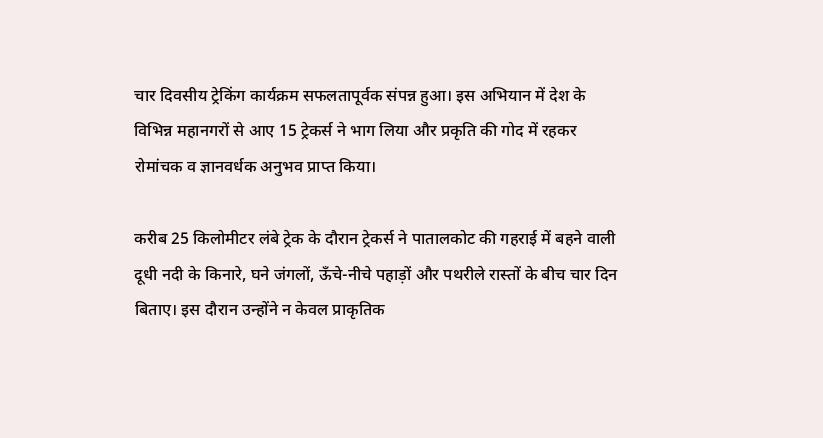चार दिवसीय ट्रेकिंग कार्यक्रम सफलतापूर्वक संपन्न हुआ। इस अभियान में देश के विभिन्न महानगरों से आए 15 ट्रेकर्स ने भाग लिया और प्रकृति की गोद में रहकर रोमांचक व ज्ञानवर्धक अनुभव प्राप्त किया।

करीब 25 किलोमीटर लंबे ट्रेक के दौरान ट्रेकर्स ने पातालकोट की गहराई में बहने वाली दूधी नदी के किनारे, घने जंगलों, ऊँचे-नीचे पहाड़ों और पथरीले रास्तों के बीच चार दिन बिताए। इस दौरान उन्होंने न केवल प्राकृतिक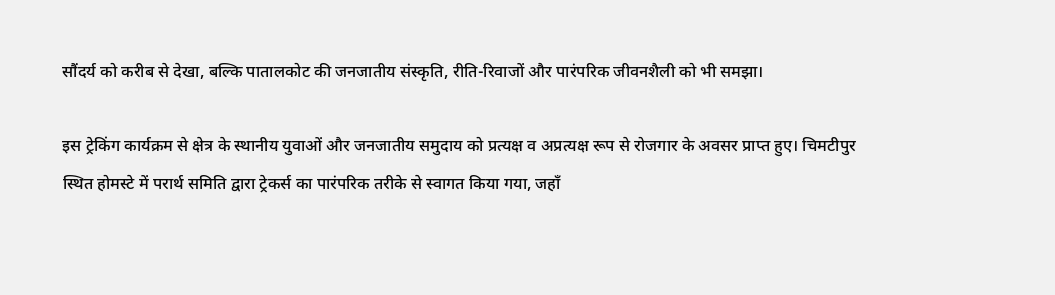सौंदर्य को करीब से देखा, बल्कि पातालकोट की जनजातीय संस्कृति, रीति-रिवाजों और पारंपरिक जीवनशैली को भी समझा।

इस ट्रेकिंग कार्यक्रम से क्षेत्र के स्थानीय युवाओं और जनजातीय समुदाय को प्रत्यक्ष व अप्रत्यक्ष रूप से रोजगार के अवसर प्राप्त हुए। चिमटीपुर स्थित होमस्टे में परार्थ समिति द्वारा ट्रेकर्स का पारंपरिक तरीके से स्वागत किया गया, जहाँ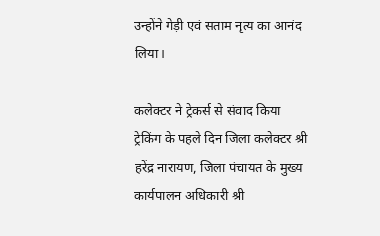उन्होंने गेड़ी एवं सताम नृत्य का आनंद लिया।

कलेक्टर ने ट्रेकर्स से संवाद किया
ट्रेकिंग के पहले दिन जिला कलेक्टर श्री हरेंद्र नारायण, जिला पंचायत के मुख्य कार्यपालन अधिकारी श्री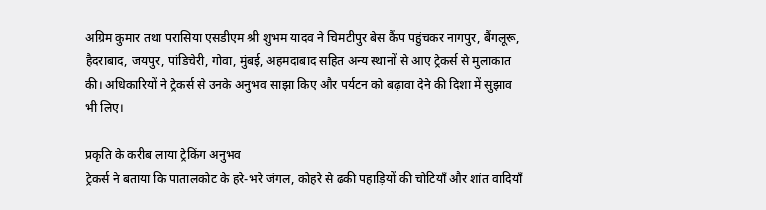अग्रिम कुमार तथा परासिया एसडीएम श्री शुभम यादव ने चिमटीपुर बेस कैंप पहुंचकर नागपुर, बैंगलूरू, हैदराबाद, जयपुर, पांडिचेरी, गोवा, मुंबई, अहमदाबाद सहित अन्य स्थानों से आए ट्रेकर्स से मुलाकात की। अधिकारियों ने ट्रेकर्स से उनके अनुभव साझा किए और पर्यटन को बढ़ावा देने की दिशा में सुझाव भी लिए।

प्रकृति के करीब लाया ट्रेकिंग अनुभव
ट्रेकर्स ने बताया कि पातालकोट के हरे-भरे जंगल, कोहरे से ढकी पहाड़ियों की चोटियाँ और शांत वादियाँ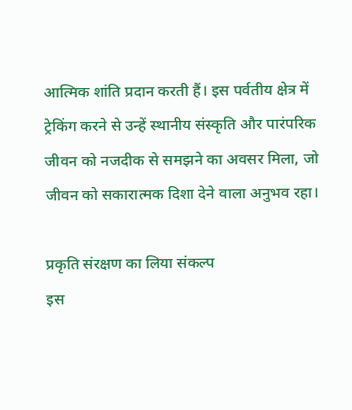आत्मिक शांति प्रदान करती हैं। इस पर्वतीय क्षेत्र में ट्रेकिंग करने से उन्हें स्थानीय संस्कृति और पारंपरिक जीवन को नजदीक से समझने का अवसर मिला, जो जीवन को सकारात्मक दिशा देने वाला अनुभव रहा।

प्रकृति संरक्षण का लिया संकल्प
इस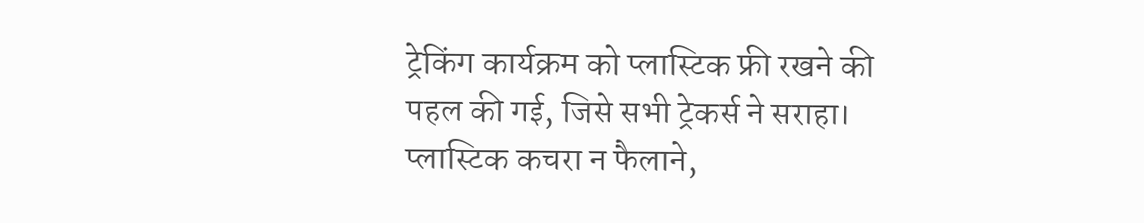ट्रेकिंग कार्यक्रम को प्लास्टिक फ्री रखने की पहल की गई, जिसे सभी ट्रेकर्स ने सराहा। प्लास्टिक कचरा न फैलाने,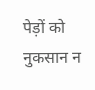पेड़ों को नुकसान न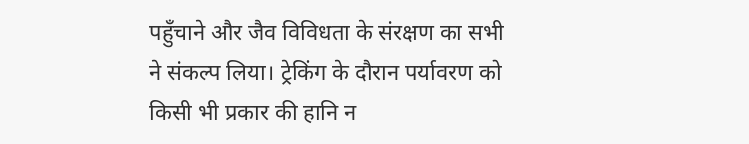पहुँचाने और जैव विविधता के संरक्षण का सभी ने संकल्प लिया। ट्रेकिंग के दौरान पर्यावरण को किसी भी प्रकार की हानि न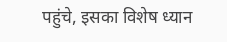पहुंचे, इसका विशेष ध्यान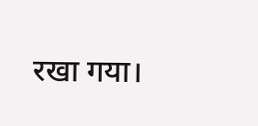रखा गया।